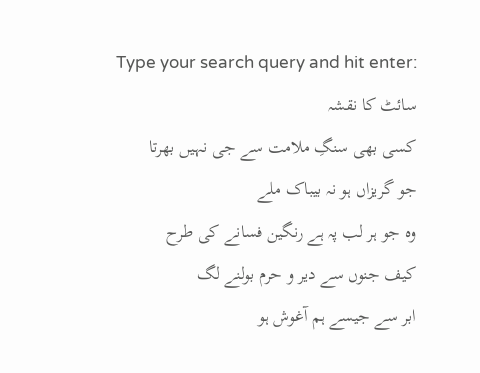Type your search query and hit enter:
سائٹ کا نقشہ
کسی بھی سنگِ ملامت سے جی نہیں بھرتا
جو گریزاں ہو نہ بیباک ملے
وہ جو ہر لب پہ ہے رنگین فسانے کی طرح
کیف جنوں سے دیر و حرم بولنے لگ
ابر سے جیسے ہم آغوش ہو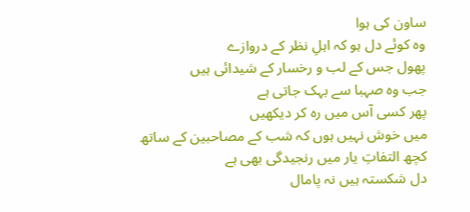ساون کی ہوا
وہ کوئے دل ہو کہ اہلِ نظر کے دروازے
پھول جس کے لب و رخسار کے شیدائی ہیں
جب وہ صہبا سے بہک جاتی ہے
پھر کسی آس میں رہ کر دیکھیں
میں خوش نہیں ہوں کہ شب کے مصاحبین کے ساتھ
کچھ التفاتِ یار میں رنجیدگی بھی ہے
دل شکستہ ہیں نہ پامال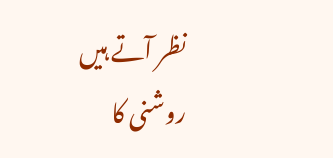نظر آتے ہیں
روشنی کا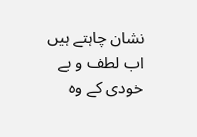نشان چاہتے ہیں
اب لطف و بے خودی کے وہ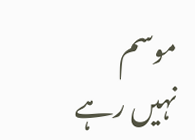موسم نہیں رہے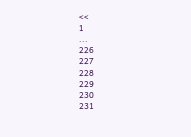<<
1
...
226
227
228
229
230
231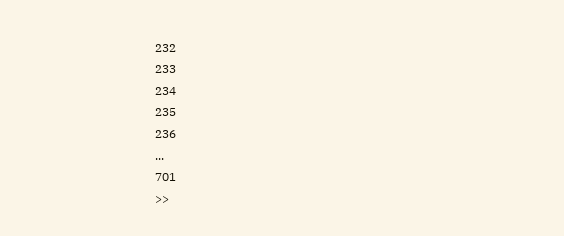232
233
234
235
236
...
701
>>